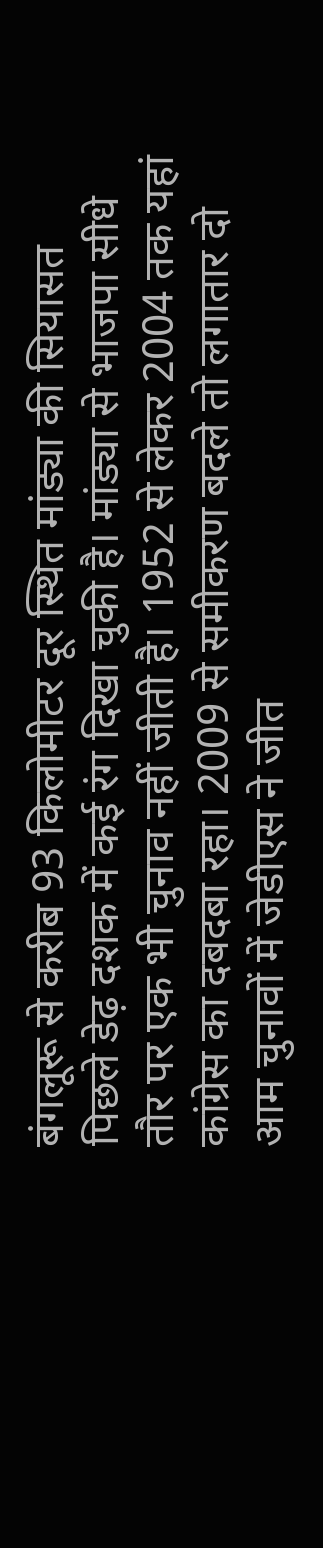बंगलूरू से करीब 93 किलोमीटर दूर स्थित मांड्या की सियासत पिछले डेढ़ दशक में कई रंग दिखा चुकी है। मांड्या से भाजपा सीधे तौर पर एक भी चुनाव नहीं जीती है। 1952 से लेकर 2004 तक यहां कांग्रेस का दबदबा रहा। 2009 से समीकरण बदले तो लगातार दो आम चुनावों में जेडीएस ने जीत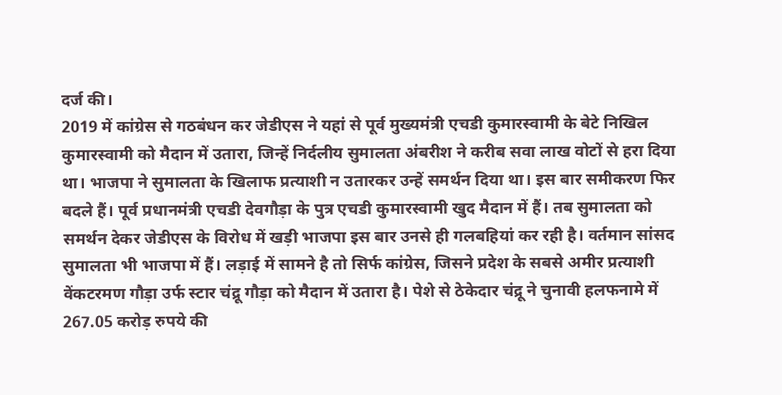दर्ज की।
2019 में कांग्रेस से गठबंधन कर जेडीएस ने यहां से पूर्व मुख्यमंत्री एचडी कुमारस्वामी के बेटे निखिल कुमारस्वामी को मैदान में उतारा, जिन्हें निर्दलीय सुमालता अंबरीश ने करीब सवा लाख वोटों से हरा दिया था। भाजपा ने सुमालता के खिलाफ प्रत्याशी न उतारकर उन्हें समर्थन दिया था। इस बार समीकरण फिर बदले हैं। पूर्व प्रधानमंत्री एचडी देवगौड़ा के पुत्र एचडी कुमारस्वामी खुद मैदान में हैं। तब सुमालता को समर्थन देकर जेडीएस के विरोध में खड़ी भाजपा इस बार उनसे ही गलबहियां कर रही है। वर्तमान सांसद सुमालता भी भाजपा में हैं। लड़ाई में सामने है तो सिर्फ कांग्रेस, जिसने प्रदेश के सबसे अमीर प्रत्याशी वेंकटरमण गौड़ा उर्फ स्टार चंद्रू गौड़ा को मैदान में उतारा है। पेशे से ठेकेदार चंद्रू ने चुनावी हलफनामे में 267.05 करोड़ रुपये की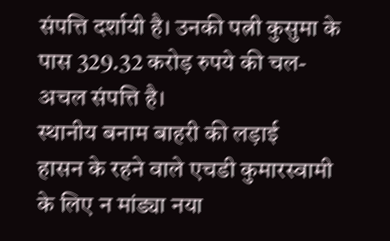संपत्ति दर्शायी है। उनकी पत्नी कुसुमा के पास 329.32 करोड़ रुपये की चल-अचल संपत्ति है।
स्थानीय बनाम बाहरी की लड़ाई
हासन के रहने वाले एचडी कुमारस्वामी के लिए न मांड्या नया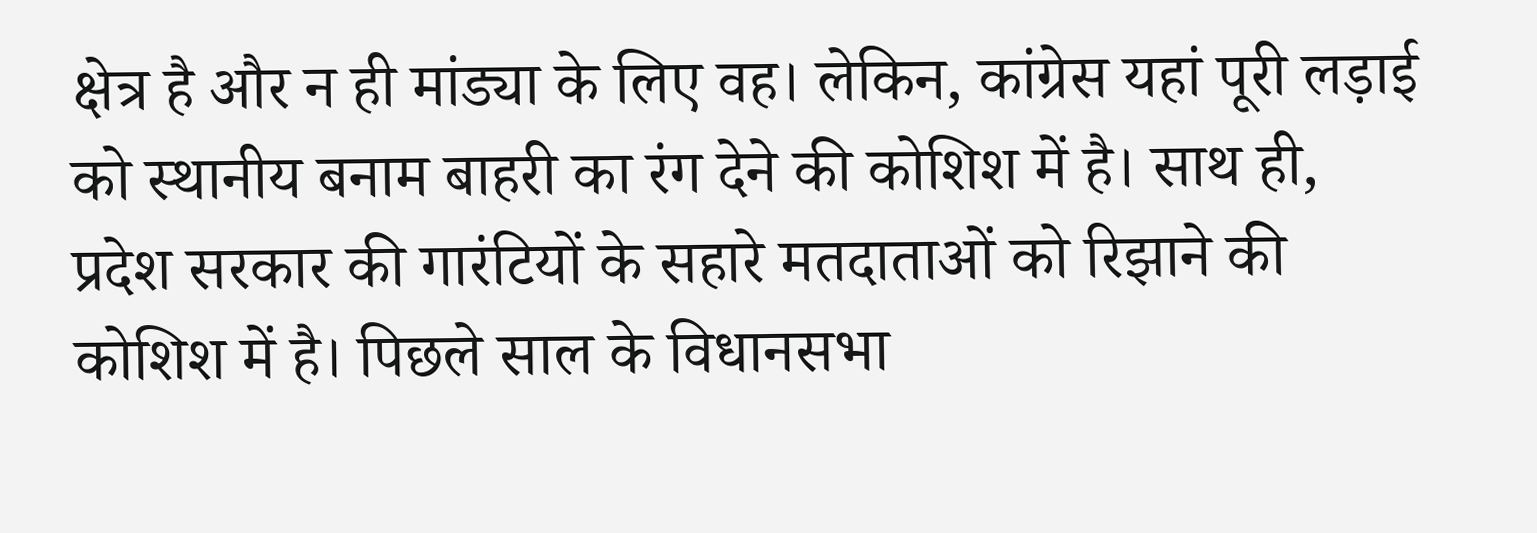क्षेत्र है और न ही मांड्या के लिए वह। लेकिन, कांग्रेस यहां पूरी लड़ाई को स्थानीय बनाम बाहरी का रंग देने की कोशिश में है। साथ ही, प्रदेश सरकार की गारंटियों के सहारे मतदाताओं को रिझाने की कोशिश में है। पिछले साल के विधानसभा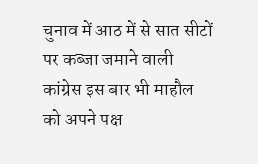चुनाव में आठ में से सात सीटों पर कब्जा जमाने वाली कांग्रेस इस बार भी माहौल को अपने पक्ष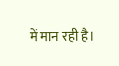में मान रही है।